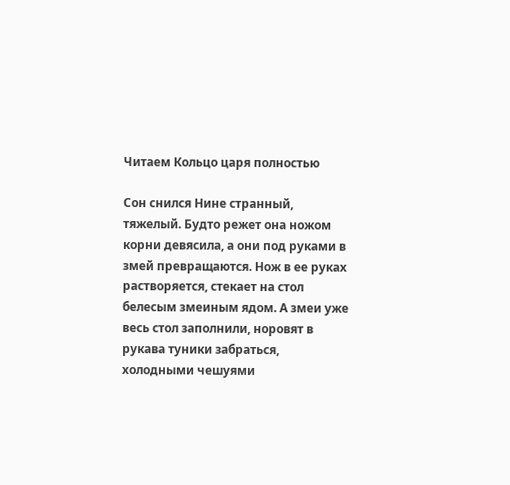Читаем Кольцо царя полностью

Сон снился Нине странный, тяжелый. Будто режет она ножом корни девясила, а они под руками в змей превращаются. Нож в ее руках растворяется, стекает на стол белесым змеиным ядом. А змеи уже весь стол заполнили, норовят в рукава туники забраться, холодными чешуями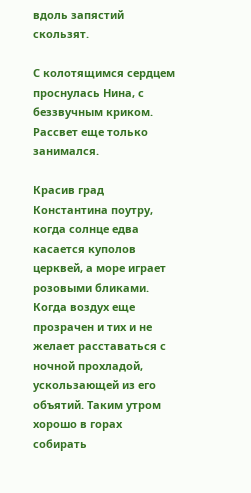вдоль запястий скользят.

С колотящимся сердцем проснулась Нина, с беззвучным криком. Рассвет еще только занимался.

Красив град Константина поутру, когда солнце едва касается куполов церквей, а море играет розовыми бликами. Когда воздух еще прозрачен и тих и не желает расставаться с ночной прохладой, ускользающей из его объятий. Таким утром хорошо в горах собирать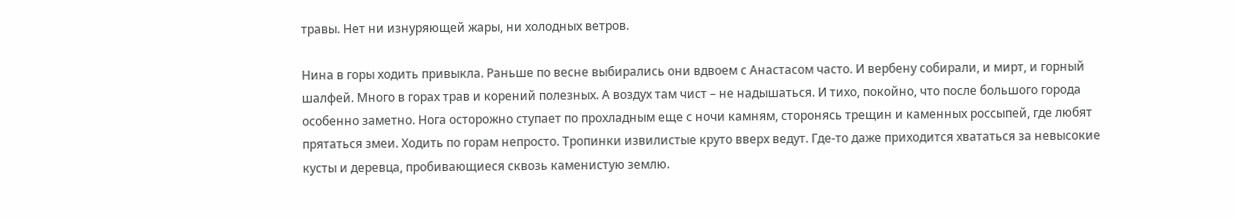травы. Нет ни изнуряющей жары, ни холодных ветров.

Нина в горы ходить привыкла. Раньше по весне выбирались они вдвоем с Анастасом часто. И вербену собирали, и мирт, и горный шалфей. Много в горах трав и корений полезных. А воздух там чист – не надышаться. И тихо, покойно, что после большого города особенно заметно. Нога осторожно ступает по прохладным еще с ночи камням, сторонясь трещин и каменных россыпей, где любят прятаться змеи. Ходить по горам непросто. Тропинки извилистые круто вверх ведут. Где-то даже приходится хвататься за невысокие кусты и деревца, пробивающиеся сквозь каменистую землю.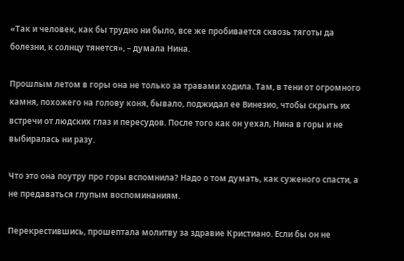«Так и человек, как бы трудно ни было, все же пробивается сквозь тяготы да болезни, к солнцу тянется», – думала Нина.

Прошлым летом в горы она не только за травами ходила. Там, в тени от огромного камня, похожего на голову коня, бывало, поджидал ее Винезио, чтобы скрыть их встречи от людских глаз и пересудов. После того как он уехал, Нина в горы и не выбиралась ни разу.

Что это она поутру про горы вспомнила? Надо о том думать, как суженого спасти, а не предаваться глупым воспоминаниям.

Перекрестившись, прошептала молитву за здравие Кристиано. Если бы он не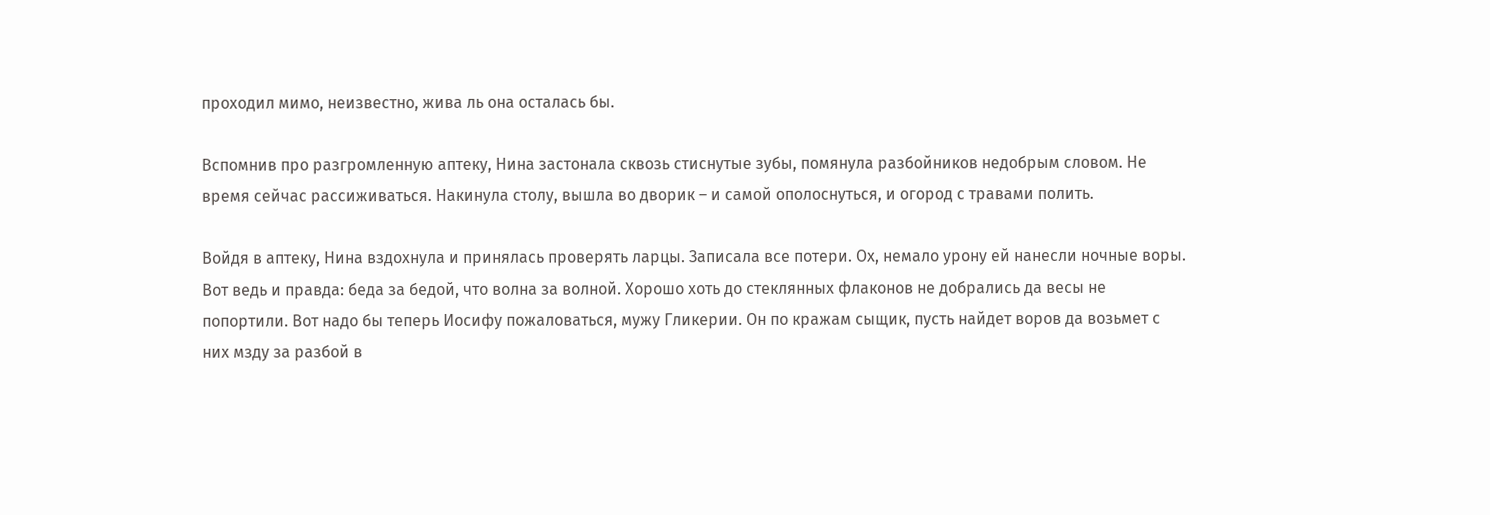проходил мимо, неизвестно, жива ль она осталась бы.

Вспомнив про разгромленную аптеку, Нина застонала сквозь стиснутые зубы, помянула разбойников недобрым словом. Не время сейчас рассиживаться. Накинула столу, вышла во дворик – и самой ополоснуться, и огород с травами полить.

Войдя в аптеку, Нина вздохнула и принялась проверять ларцы. Записала все потери. Ох, немало урону ей нанесли ночные воры. Вот ведь и правда: беда за бедой, что волна за волной. Хорошо хоть до стеклянных флаконов не добрались да весы не попортили. Вот надо бы теперь Иосифу пожаловаться, мужу Гликерии. Он по кражам сыщик, пусть найдет воров да возьмет с них мзду за разбой в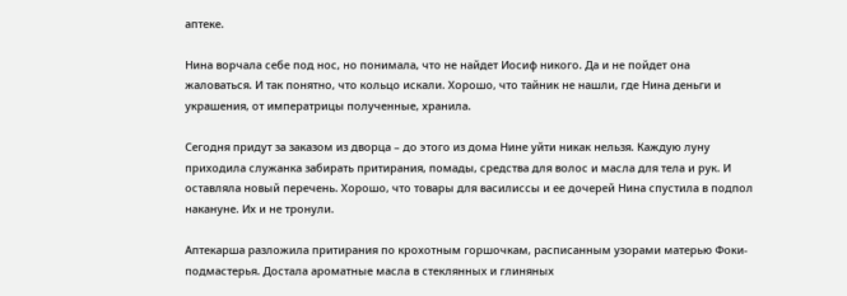аптеке.

Нина ворчала себе под нос, но понимала, что не найдет Иосиф никого. Да и не пойдет она жаловаться. И так понятно, что кольцо искали. Хорошо, что тайник не нашли, где Нина деньги и украшения, от императрицы полученные, хранила.

Сегодня придут за заказом из дворца – до этого из дома Нине уйти никак нельзя. Каждую луну приходила служанка забирать притирания, помады, средства для волос и масла для тела и рук. И оставляла новый перечень. Хорошо, что товары для василиссы и ее дочерей Нина спустила в подпол накануне. Их и не тронули.

Аптекарша разложила притирания по крохотным горшочкам, расписанным узорами матерью Фоки-подмастерья. Достала ароматные масла в стеклянных и глиняных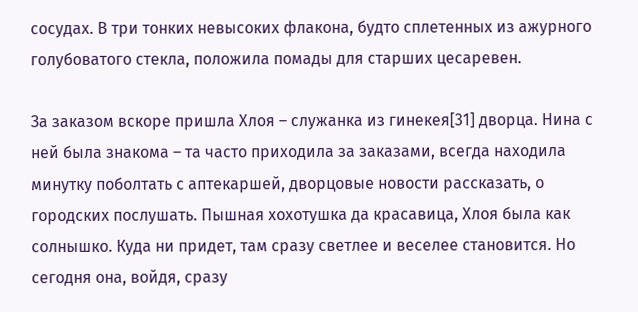сосудах. В три тонких невысоких флакона, будто сплетенных из ажурного голубоватого стекла, положила помады для старших цесаревен.

За заказом вскоре пришла Хлоя – служанка из гинекея[31] дворца. Нина с ней была знакома – та часто приходила за заказами, всегда находила минутку поболтать с аптекаршей, дворцовые новости рассказать, о городских послушать. Пышная хохотушка да красавица, Хлоя была как солнышко. Куда ни придет, там сразу светлее и веселее становится. Но сегодня она, войдя, сразу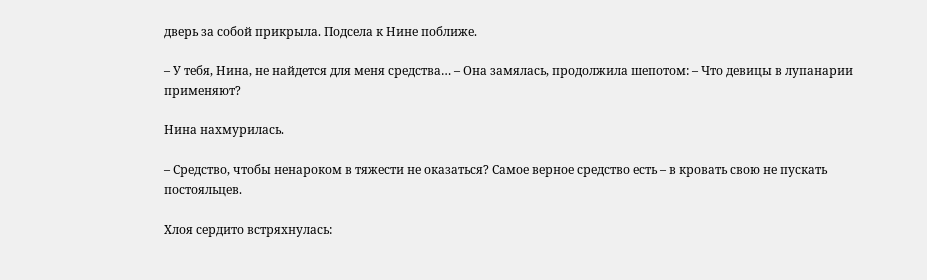дверь за собой прикрыла. Подсела к Нине поближе.

– У тебя, Нина, не найдется для меня средства… – Она замялась, продолжила шепотом: – Что девицы в лупанарии применяют?

Нина нахмурилась.

– Средство, чтобы ненароком в тяжести не оказаться? Самое верное средство есть – в кровать свою не пускать постояльцев.

Хлоя сердито встряхнулась: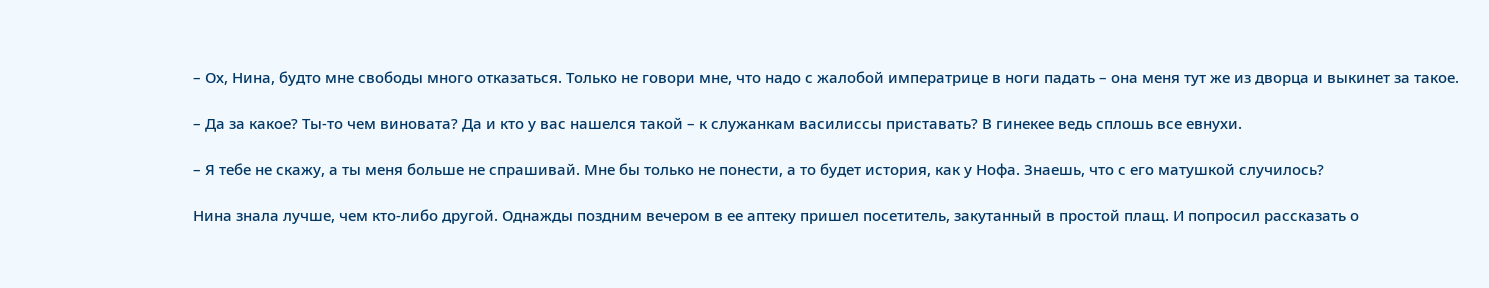– Ох, Нина, будто мне свободы много отказаться. Только не говори мне, что надо с жалобой императрице в ноги падать – она меня тут же из дворца и выкинет за такое.

– Да за какое? Ты-то чем виновата? Да и кто у вас нашелся такой – к служанкам василиссы приставать? В гинекее ведь сплошь все евнухи.

– Я тебе не скажу, а ты меня больше не спрашивай. Мне бы только не понести, а то будет история, как у Нофа. Знаешь, что с его матушкой случилось?

Нина знала лучше, чем кто-либо другой. Однажды поздним вечером в ее аптеку пришел посетитель, закутанный в простой плащ. И попросил рассказать о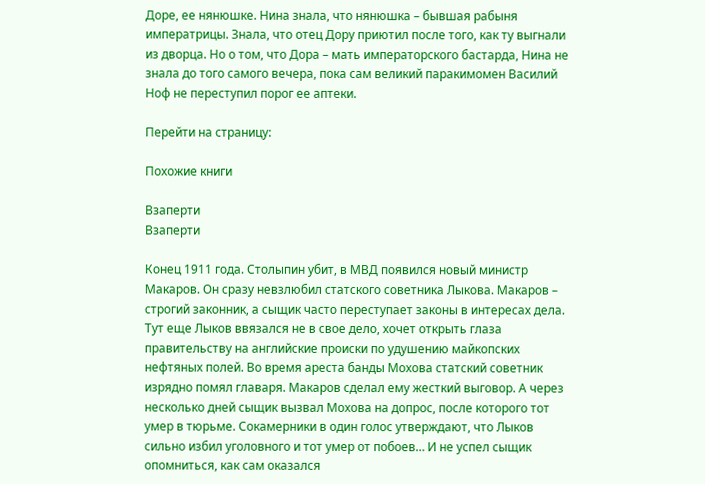Доре, ее нянюшке. Нина знала, что нянюшка – бывшая рабыня императрицы. Знала, что отец Дору приютил после того, как ту выгнали из дворца. Но о том, что Дора – мать императорского бастарда, Нина не знала до того самого вечера, пока сам великий паракимомен Василий Ноф не переступил порог ее аптеки.

Перейти на страницу:

Похожие книги

Взаперти
Взаперти

Конец 1911 года. Столыпин убит, в МВД появился новый министр Макаров. Он сразу невзлюбил статского советника Лыкова. Макаров – строгий законник, а сыщик часто переступает законы в интересах дела. Тут еще Лыков ввязался не в свое дело, хочет открыть глаза правительству на английские происки по удушению майкопских нефтяных полей. Во время ареста банды Мохова статский советник изрядно помял главаря. Макаров сделал ему жесткий выговор. А через несколько дней сыщик вызвал Мохова на допрос, после которого тот умер в тюрьме. Сокамерники в один голос утверждают, что Лыков сильно избил уголовного и тот умер от побоев… И не успел сыщик опомниться, как сам оказался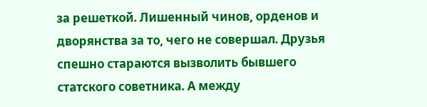за решеткой. Лишенный чинов, орденов и дворянства за то, чего не совершал. Друзья спешно стараются вызволить бывшего статского советника. А между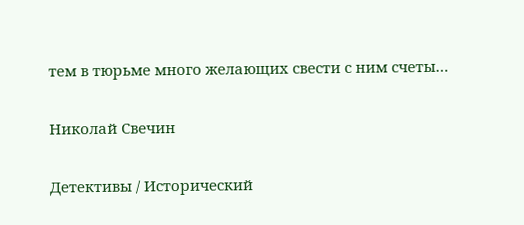тем в тюрьме много желающих свести с ним счеты…

Николай Свечин

Детективы / Исторический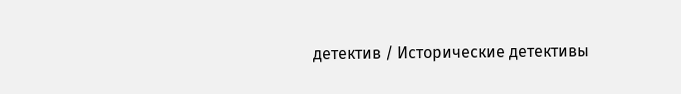детектив / Исторические детективы